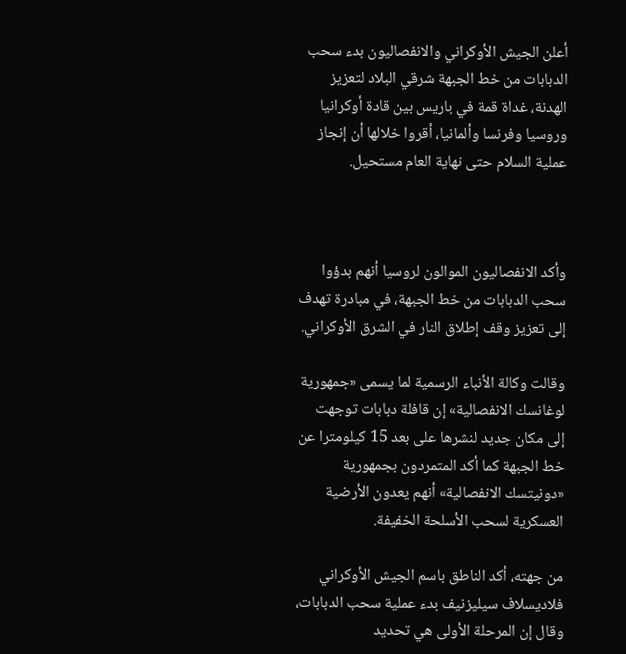أعلن الجيش الأوكراني والانفصاليون بدء سحب الدبابات من خط الجبهة شرقي البلاد لتعزيز الهدنة، غداة قمة في باريس بين قادة أوكرانيا وروسيا وفرنسا وألمانيا، أقروا خلالها أن إنجاز عملية السلام حتى نهاية العام مستحيل.



وأكد الانفصاليون الموالون لروسيا أنهم بدؤوا سحب الدبابات من خط الجبهة، في مبادرة تهدف إلى تعزيز وقف إطلاق النار في الشرق الأوكراني.

وقالت وكالة الأنباء الرسمية لما يسمى «جمهورية لوغانسك الانفصالية» إن قافلة دبابات توجهت إلى مكان جديد لنشرها على بعد 15 كيلومترا عن خط الجبهة كما أكد المتمردون بجمهورية «دونيتسك الانفصالية» أنهم يعدون الأرضية العسكرية لسحب الأسلحة الخفيفة.

من جهته، أكد الناطق باسم الجيش الأوكراني فلاديسلاف سيليزنيف بدء عملية سحب الدبابات، وقال إن المرحلة الأولى هي تحديد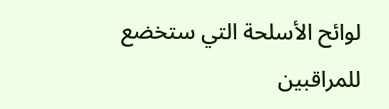لوائح الأسلحة التي ستخضع للمراقبين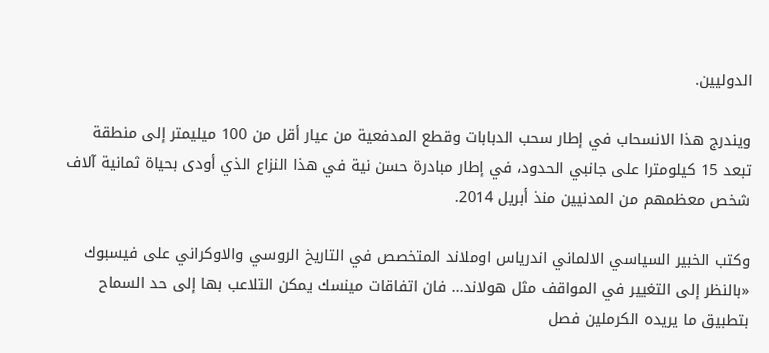الدوليين.

ويندرج هذا الانسحاب في إطار سحب الدبابات وقطع المدفعية من عيار أقل من 100 ميليمتر إلى منطقة تبعد 15 كيلومترا على جانبي الحدود، في إطار مبادرة حسن نية في هذا النزاع الذي أودى بحياة ثمانية آلاف شخص معظمهم من المدنيين منذ أبريل 2014.

وكتب الخبير السياسي الالماني اندرياس اوملاند المتخصص في التاريخ الروسي والاوكراني على فيسبوك «بالنظر إلى التغيير في المواقف مثل هولاند... فان اتفاقات مينسك يمكن التلاعب بها إلى حد السماح بتطبيق ما يريده الكرملين فصل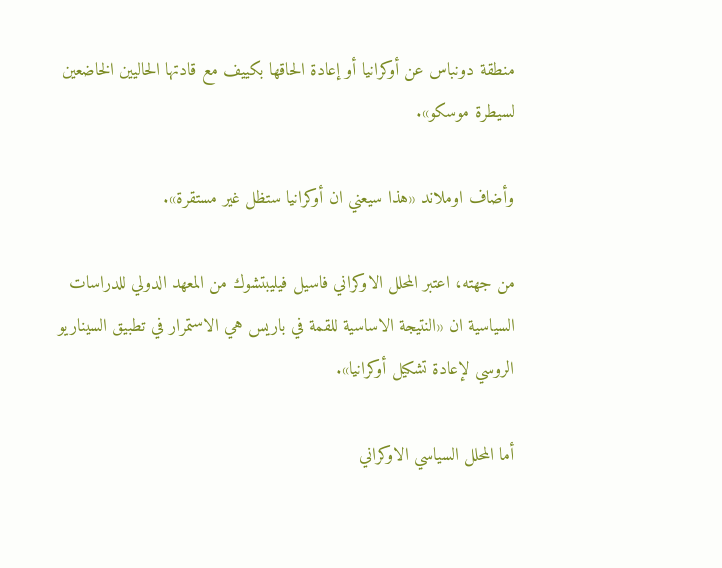منطقة دونباس عن أوكرانيا أو إعادة الحاقها بكييف مع قادتها الحاليين الخاضعين لسيطرة موسكو».

وأضاف اوملاند «هذا سيعني ان أوكرانيا ستظل غير مستقرة».

من جهته، اعتبر المحلل الاوكراني فاسيل فيليبتشوك من المعهد الدولي للدراسات السياسية ان «النتيجة الاساسية للقمة في باريس هي الاستمرار في تطبيق السيناريو الروسي لإعادة تشكيل أوكرانيا».

أما المحلل السياسي الاوكراني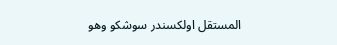المستقل اولكسندر سوشكو وهو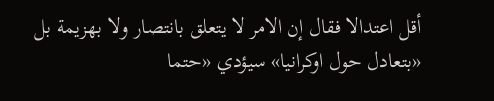أقل اعتدالا فقال إن الامر لا يتعلق بانتصار ولا بهزيمة بل «بتعادل حول اوكرانيا» سيؤدي «حتما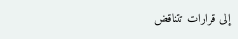إلى قرارات تتناقض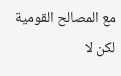مع المصالح القومية لكن لا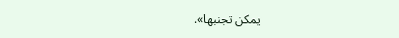يمكن تجنبها».